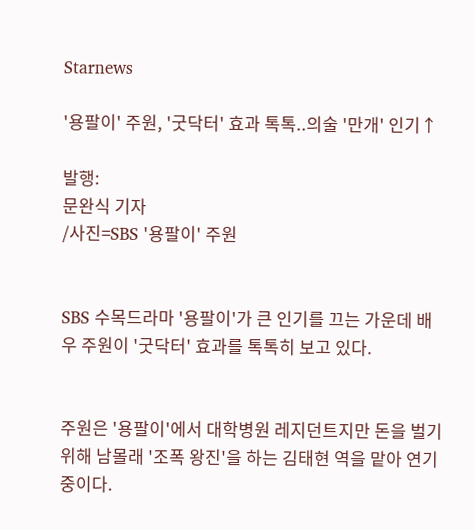Starnews

'용팔이' 주원, '굿닥터' 효과 톡톡..의술 '만개' 인기↑

발행:
문완식 기자
/사진=SBS '용팔이' 주원


SBS 수목드라마 '용팔이'가 큰 인기를 끄는 가운데 배우 주원이 '굿닥터' 효과를 톡톡히 보고 있다.


주원은 '용팔이'에서 대학병원 레지던트지만 돈을 벌기위해 남몰래 '조폭 왕진'을 하는 김태현 역을 맡아 연기 중이다.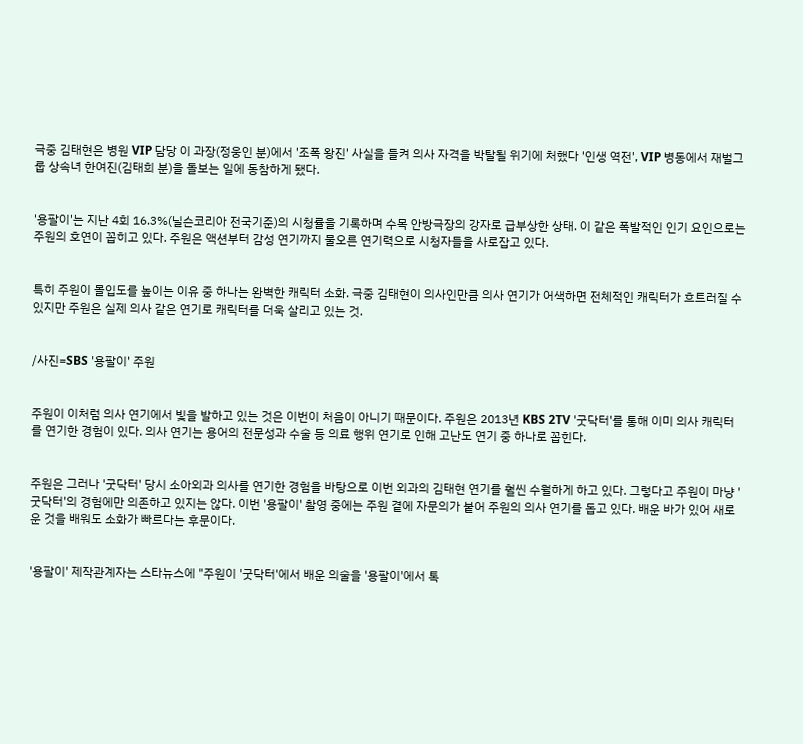극중 김태현은 병원 VIP 담당 이 과장(정웅인 분)에서 '조폭 왕진' 사실을 들켜 의사 자격을 박탈될 위기에 처했다 '인생 역전', VIP 병동에서 재벌그룹 상속녀 한여진(김태희 분)을 돌보는 일에 동참하게 됐다.


'용팔이'는 지난 4회 16.3%(닐슨코리아 전국기준)의 시청률을 기록하며 수목 안방극장의 강자로 급부상한 상태. 이 같은 폭발적인 인기 요인으로는 주원의 호연이 꼽히고 있다. 주원은 액션부터 감성 연기까지 물오른 연기력으로 시청자들을 사로잡고 있다.


특히 주원이 몰입도를 높이는 이유 중 하나는 완벽한 캐릭터 소화. 극중 김태현이 의사인만큼 의사 연기가 어색하면 전체적인 캐릭터가 흐트러질 수 있지만 주원은 실제 의사 같은 연기로 캐릭터를 더욱 살리고 있는 것.


/사진=SBS '용팔이' 주원


주원이 이처럼 의사 연기에서 빛을 발하고 있는 것은 이번이 처음이 아니기 때문이다. 주원은 2013년 KBS 2TV '굿닥터'를 통해 이미 의사 캐릭터를 연기한 경험이 있다. 의사 연기는 용어의 전문성과 수술 등 의료 행위 연기로 인해 고난도 연기 중 하나로 꼽힌다.


주원은 그러나 '굿닥터' 당시 소아외과 의사를 연기한 경험을 바탕으로 이번 외과의 김태현 연기를 훨씬 수월하게 하고 있다. 그렇다고 주원이 마냥 '굿닥터'의 경험에만 의존하고 있지는 않다. 이번 '용팔이' 촬영 중에는 주원 곁에 자문의가 붙어 주원의 의사 연기를 돕고 있다. 배운 바가 있어 새로운 것을 배워도 소화가 빠르다는 후문이다.


'용팔이' 제작관계자는 스타뉴스에 "주원이 '굿닥터'에서 배운 의술을 '용팔이'에서 톡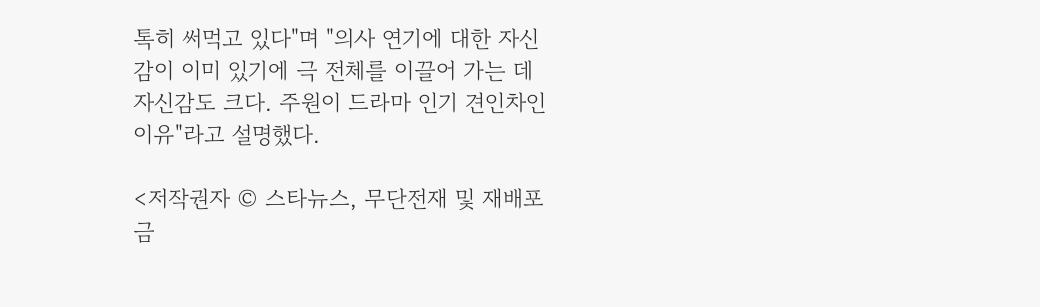톡히 써먹고 있다"며 "의사 연기에 대한 자신감이 이미 있기에 극 전체를 이끌어 가는 데 자신감도 크다. 주원이 드라마 인기 견인차인 이유"라고 설명했다.

<저작권자 © 스타뉴스, 무단전재 및 재배포 금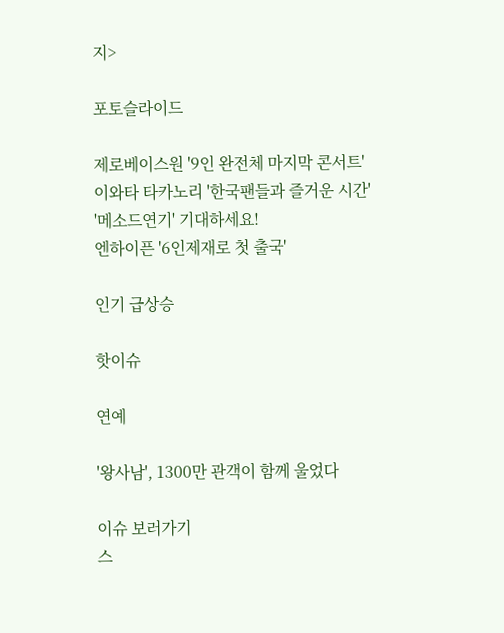지>

포토슬라이드

제로베이스원 '9인 완전체 마지막 콘서트'
이와타 타카노리 '한국팬들과 즐거운 시간'
'메소드연기' 기대하세요!
엔하이픈 '6인제재로 첫 출국'

인기 급상승

핫이슈

연예

'왕사남', 1300만 관객이 함께 울었다

이슈 보러가기
스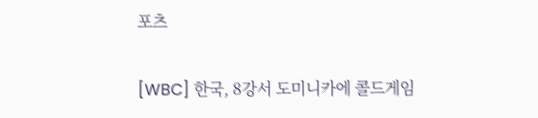포츠

[WBC] 한국, 8강서 도미니카에 콜드게임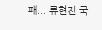패... 류현진 국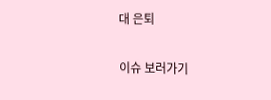대 은퇴

이슈 보러가기